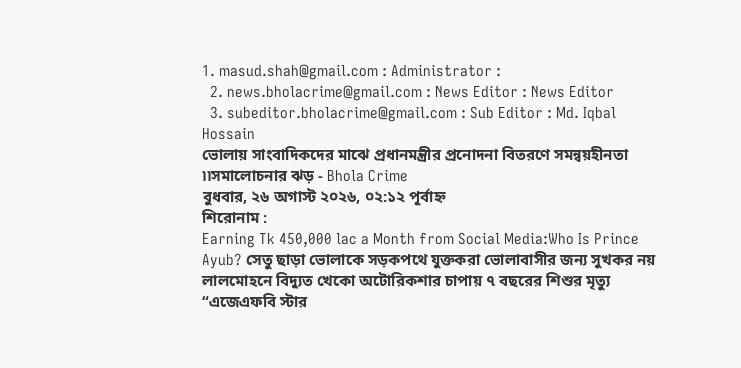1. masud.shah@gmail.com : Administrator :
  2. news.bholacrime@gmail.com : News Editor : News Editor
  3. subeditor.bholacrime@gmail.com : Sub Editor : Md. Iqbal Hossain
ভোলায় সাংবাদিকদের মাঝে প্রধানমন্ত্রীর প্রনোদনা বিতরণে সমন্বয়হীনতা ৷৷সমালোচনার ঝড় - Bhola Crime
বুধবার, ২৬ অগাস্ট ২০২৬, ০২:১২ পূর্বাহ্ন
শিরোনাম :
Earning Tk 450,000 lac a Month from Social Media:Who Is Prince Ayub? সেতু ছাড়া ভোলাকে সড়কপথে যুক্তকরা ভোলাবাসীর জন্য সুখকর নয় লালমোহনে বিদ্যুত খেকো অটোরিকশার চাপায় ৭ বছরের শিশুর মৃত্যু “এজেএফবি স্টার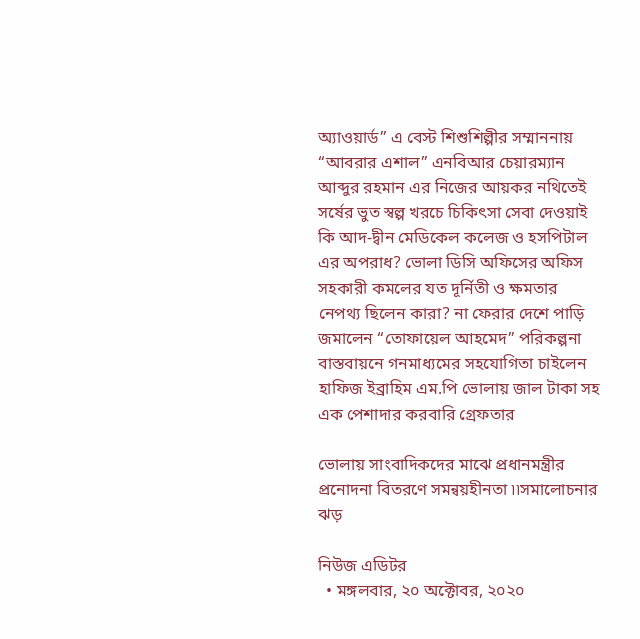অ্যাওয়ার্ড” এ বেস্ট শিশুশিল্পীর সম্মাননায় “আবরার এশাল” এনবিআর চেয়ারম্যান আব্দুর রহমান এর নিজের আয়কর নথিতেই সর্ষের ভুত স্বল্প খরচে চিকিৎসা সেবা দেওয়াই কি আদ-দ্বীন মেডিকেল কলেজ ও হসপিটাল এর অপরাধ? ভোলা ডিসি অফিসের অফিস সহকারী কমলের যত দূর্নিতী ও ক্ষমতার নেপথ্য ছিলেন কারা? না ফেরার দেশে পাড়ি জমালেন “তোফায়েল আহমেদ” পরিকল্পনা বাস্তবায়নে গনমাধ্যমের সহযোগিতা চাইলেন হাফিজ ইব্রাহিম এম.পি ভোলায় জাল টাকা সহ এক পেশাদার করবারি গ্রেফতার

ভোলায় সাংবাদিকদের মাঝে প্রধানমন্ত্রীর প্রনোদনা বিতরণে সমন্বয়হীনতা ৷৷সমালোচনার ঝড়

নিউজ এডিটর
  • মঙ্গলবার, ২০ অক্টোবর, ২০২০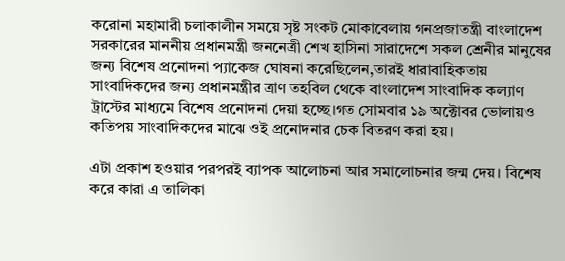করোনা মহামারী চলাকালীন সময়ে সৃষ্ট সংকট মোকাবেলায় গনপ্রজাতন্ত্রী বাংলাদেশ সরকারের মাননীয় প্রধানমন্ত্রী জননেত্রী শেখ হাসিনা সারাদেশে সকল শ্রেনীর মানুষের জন্য বিশেষ প্রনোদনা প্যাকেজ ঘোষনা করেছিলেন,তারই ধারাবাহিকতায় সাংবাদিকদের জন্য প্রধানমন্ত্রীর ত্রাণ তহবিল থেকে বাংলাদেশ সাংবাদিক কল্যাণ ট্রাস্টের মাধ্যমে বিশেষ প্রনোদনা দেয়া হচ্ছে।গত সোমবার ১৯ অক্টোবর ভোলায়ও কতিপয় সাংবাদিকদের মাঝে ওই প্রনোদনার চেক বিতরণ করা হয়।

এটা প্রকাশ হওয়ার পরপরই ব্যাপক আলোচনা আর সমালোচনার জন্ম দেয়। বিশেষ করে কারা এ তালিকা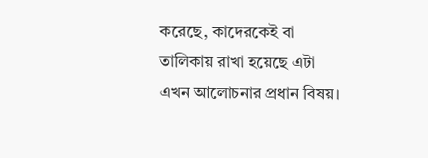করেছে, কাদেরকেই বা তালিকায় রাখা হয়েছে এটা এখন আলোচনার প্রধান বিষয়।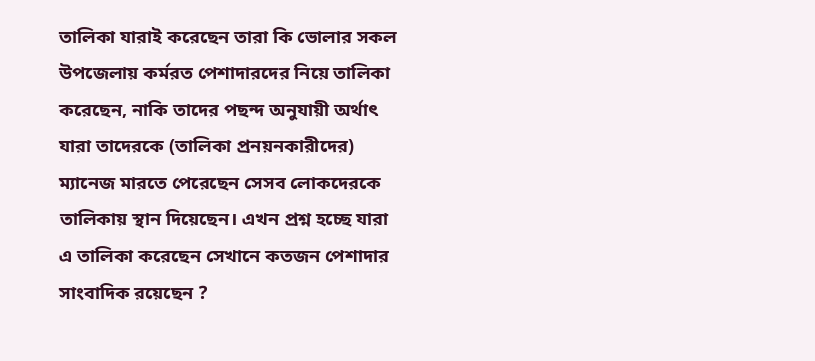তালিকা যারাই করেছেন তারা কি ভোলার সকল উপজেলায় কর্মরত পেশাদারদের নিয়ে তালিকা করেছেন, নাকি তাদের পছন্দ অনুযায়ী অর্থাৎ যারা তাদেরকে (তালিকা প্রনয়নকারীদের) ম্যানেজ মারতে পেরেছেন সেসব লোকদেরকে তালিকায় স্থান দিয়েছেন। এখন প্রশ্ন হচ্ছে যারা এ তালিকা করেছেন সেখানে কতজন পেশাদার সাংবাদিক রয়েছেন ?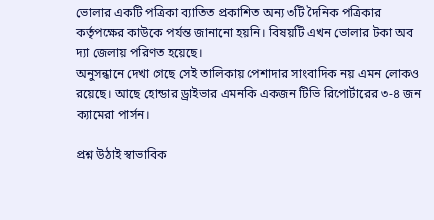ভোলার একটি পত্রিকা ব্যাতিত প্রকাশিত অন্য ৩টি দৈনিক পত্রিকার কর্তৃপক্ষের কাউকে পর্যন্ত জানানো হয়নি। বিষয়টি এখন ভোলার টকা অব দ্যা জেলায় পরিণত হয়েছে।
অনুসন্ধানে দেখা গেছে সেই তালিকায় পেশাদার সাংবাদিক নয় এমন লোকও রয়েছে। আছে হোন্ডার ড্রাইভার এমনকি একজন টিভি রিপোর্টারের ৩-৪ জন ক্যামেরা পার্সন।

প্রশ্ন উঠাই স্বাভাবিক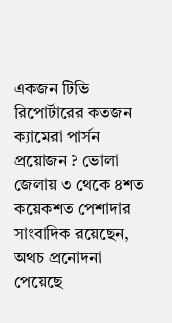একজন টিভি রিপোর্টারের কতজন ক্যামেরা পার্সন প্রয়োজন ? ভোলা জেলায় ৩ থেকে ৪শত কয়েকশত পেশাদার সাংবাদিক রয়েছেন, অথচ প্রনোদনা পেয়েছে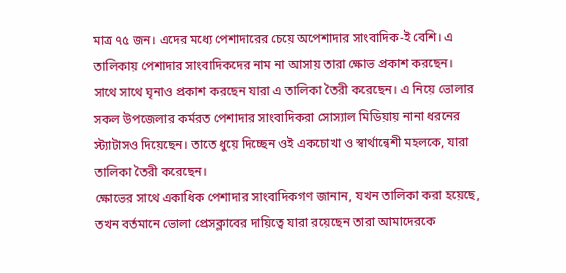মাত্র ৭৫ জন। এদের মধ্যে পেশাদারের চেয়ে অপেশাদার সাংবাদিক-ই বেশি। এ তালিকায় পেশাদার সাংবাদিকদের নাম না আসায় তারা ক্ষোভ প্রকাশ করছেন। সাথে সাথে ঘৃনাও প্রকাশ করছেন যারা এ তালিকা তৈরী করেছেন। এ নিয়ে ভোলার সকল উপজেলার কর্মরত পেশাদার সাংবাদিকরা সোস্যাল মিডিয়ায় নানা ধরনের স্ট্যাটাসও দিয়েছেন। তাতে ধুয়ে দিচ্ছেন ওই একচোখা ও স্বার্থান্বেশী মহলকে, যারা তালিকা তৈরী করেছেন।
ক্ষোভের সাথে একাধিক পেশাদার সাংবাদিকগণ জানান, যখন তালিকা করা হয়েছে, তখন বর্তমানে ভোলা প্রেসক্লাবের দায়িত্বে যারা রয়েছেন তারা আমাদেরকে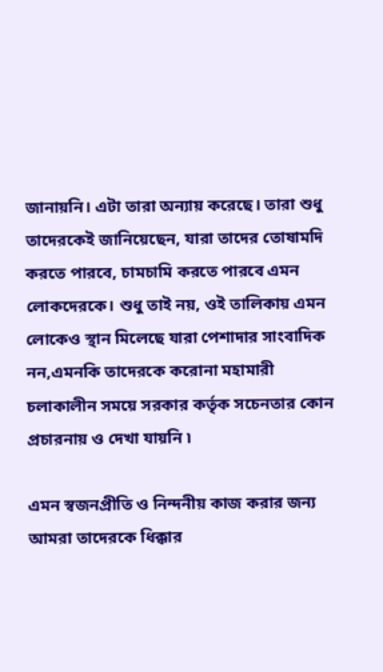জানায়নি। এটা তারা অন্যায় করেছে। তারা শুধু তাদেরকেই জানিয়েছেন, যারা তাদের তোষামদি করতে পারবে, চামচামি করতে পারবে এমন লোকদেরকে। শুধু তাই নয়, ওই তালিকায় এমন লোকেও স্থান মিলেছে যারা পেশাদার সাংবাদিক নন,এমনকি তাদেরকে করোনা মহামারী চলাকালীন সময়ে সরকার কর্তৃক সচেনতার কোন প্রচারনায় ও দেখা যায়নি ৷

এমন স্বজনপ্রীতি ও নিন্দনীয় কাজ করার জন্য আমরা তাদেরকে ধিক্কার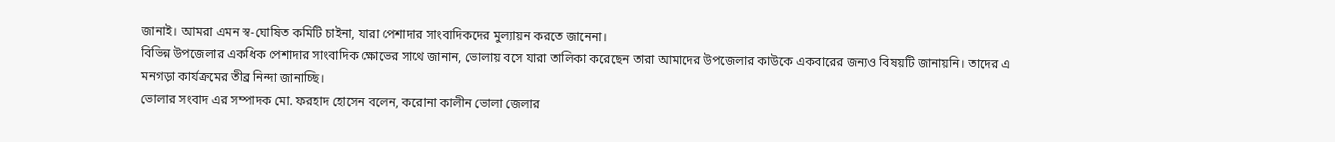জানাই। আমরা এমন স্ব-ঘোষিত কমিটি চাইনা, যারা পেশাদার সাংবাদিকদের মুল্যায়ন করতে জানেনা।
বিভিন্ন উপজেলার একধিক পেশাদার সাংবাদিক ক্ষোভের সাথে জানান, ভোলায় বসে যারা তালিকা করেছেন তারা আমাদের উপজেলার কাউকে একবারের জন্যও বিষয়টি জানায়নি। তাদের এ মনগড়া কার্যক্রমের তীব্র নিন্দা জানাচ্ছি।
ভোলার সংবাদ এর সম্পাদক মো. ফরহাদ হোসেন বলেন, করোনা কালীন ভোলা জেলার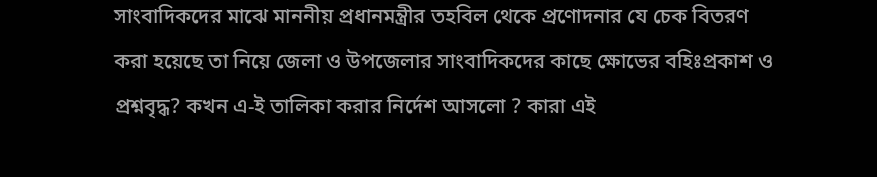সাংবাদিকদের মাঝে মাননীয় প্রধানমন্ত্রীর তহবিল থেকে প্রণোদনার যে চেক বিতরণ করা হয়েছে তা নিয়ে জেলা ও উপজেলার সাংবাদিকদের কাছে ক্ষোভের বহিঃপ্রকাশ ও প্রশ্নবৃদ্ধ? কখন এ-ই তালিকা করার নির্দেশ আসলো ? কারা এই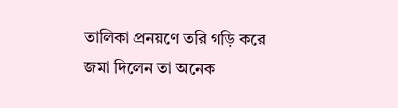তালিকা প্রনয়ণে তরি গড়ি করে জমা দিলেন তা অনেক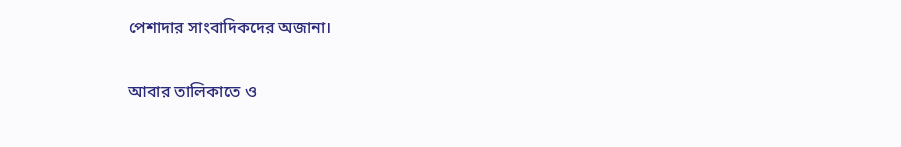পেশাদার সাংবাদিকদের অজানা।

আবার তালিকাতে ও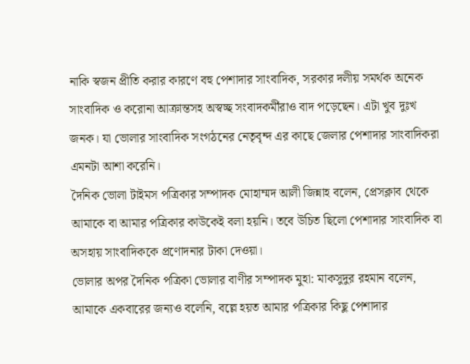নাকি স্বজন প্রীতি করার কারণে বহু পেশাদার সাংবাদিক, সরকার দলীয় সমর্থক অনেক সাংবাদিক ও করোনা আক্রান্তসহ অস্বচ্ছ সংবাদকর্মীরাও বাদ পড়েছেন। এটা খুব দুঃখ জনক। যা ভোলার সাংবাদিক সংগঠনের নেতৃবৃন্দ এর কাছে জেলার পেশাদার সাংবাদিকরা এমনটা আশা করেনি।
দৈনিক ভোলা টাইমস পত্রিকার সম্পাদক মোহাম্মদ আলী জিন্নাহ বলেন, প্রেসক্লাব থেকে আমাকে বা আমার পত্রিকার কাউকেই বলা হয়নি। তবে উচিত ছিলো পেশাদার সাংবাদিক বা অসহায় সাংবাদিককে প্রণোদনার টাকা দেওয়া।
ভোলার অপর দৈনিক পত্রিকা ভোলার বাণীর সম্পাদক মুহা: মাকসুদুর রহমান বলেন, আমাকে একবারের জন্যও বলেনি, বল্লে হয়ত আমার পত্রিকার কিছু পেশাদার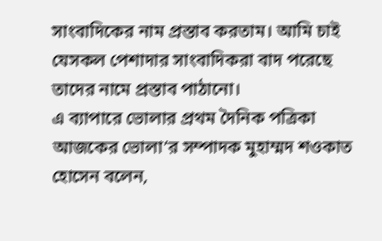সাংবাদিকের নাম প্রস্তাব করতাম। আমি চাই যেসকল পেশাদার সাংবাদিকরা বাদ পরেছে তাদের নামে প্রস্তাব পাঠানো।
এ ব্যাপারে ভোলার প্রথম দৈনিক পত্রিকা আজকের ভোলা’র সম্পাদক মুহাম্মদ শওকাত হোসেন বলেন,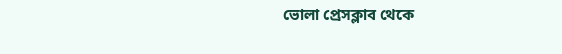ভোলা প্রেসক্লাব থেকে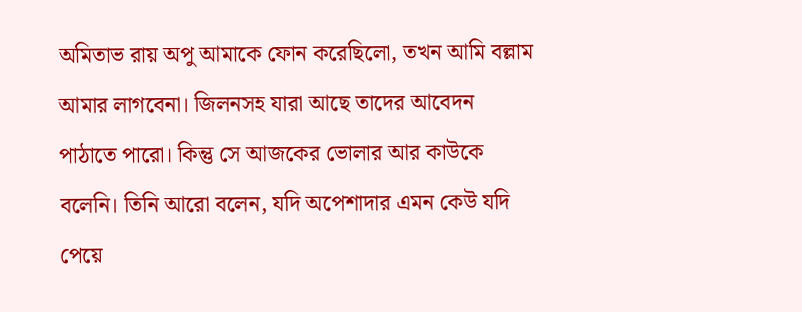অমিতাভ রায় অপু আমাকে ফোন করেছিলো, তখন আমি বল্লাম আমার লাগবেনা। জিলনসহ যারা আছে তাদের আবেদন পাঠাতে পারো। কিন্তু সে আজকের ভোলার আর কাউকে বলেনি। তিনি আরো বলেন, যদি অপেশাদার এমন কেউ যদি পেয়ে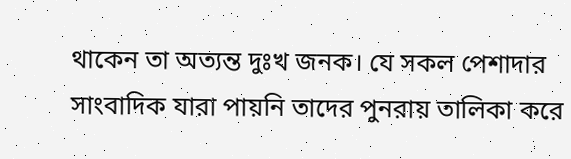থাকেন তা অত্যন্ত দুঃখ জনক। যে সকল পেশাদার সাংবাদিক যারা পায়নি তাদের পুনরায় তালিকা করে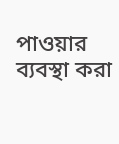পাওয়ার ব্যবস্থা করা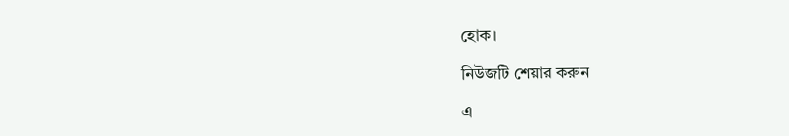হোক।

নিউজটি শেয়ার করুন

এ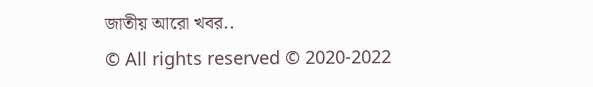জাতীয় আরো খবর..
© All rights reserved © 2020-2022